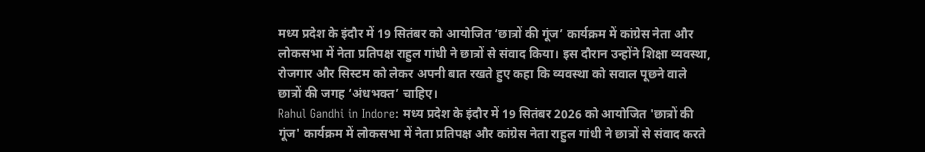मध्य प्रदेश के इंदौर में 19 सितंबर को आयोजित ‘छात्रों की गूंज’ कार्यक्रम में कांग्रेस नेता और लोकसभा में नेता प्रतिपक्ष राहुल गांधी ने छात्रों से संवाद किया। इस दौरान उन्होंने शिक्षा व्यवस्था, रोजगार और सिस्टम को लेकर अपनी बात रखते हुए कहा कि व्यवस्था को सवाल पूछने वाले छात्रों की जगह ‘अंधभक्त’ चाहिए।
Rahul Gandhi in Indore: मध्य प्रदेश के इंदौर में 19 सितंबर 2026 को आयोजित 'छात्रों की गूंज' कार्यक्रम में लोकसभा में नेता प्रतिपक्ष और कांग्रेस नेता राहुल गांधी ने छात्रों से संवाद करते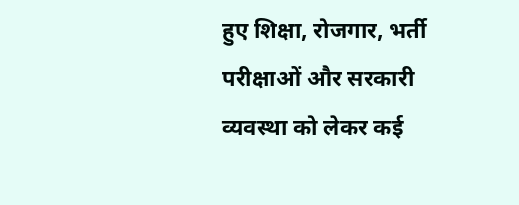हुए शिक्षा, रोजगार, भर्ती परीक्षाओं और सरकारी व्यवस्था को लेकर कई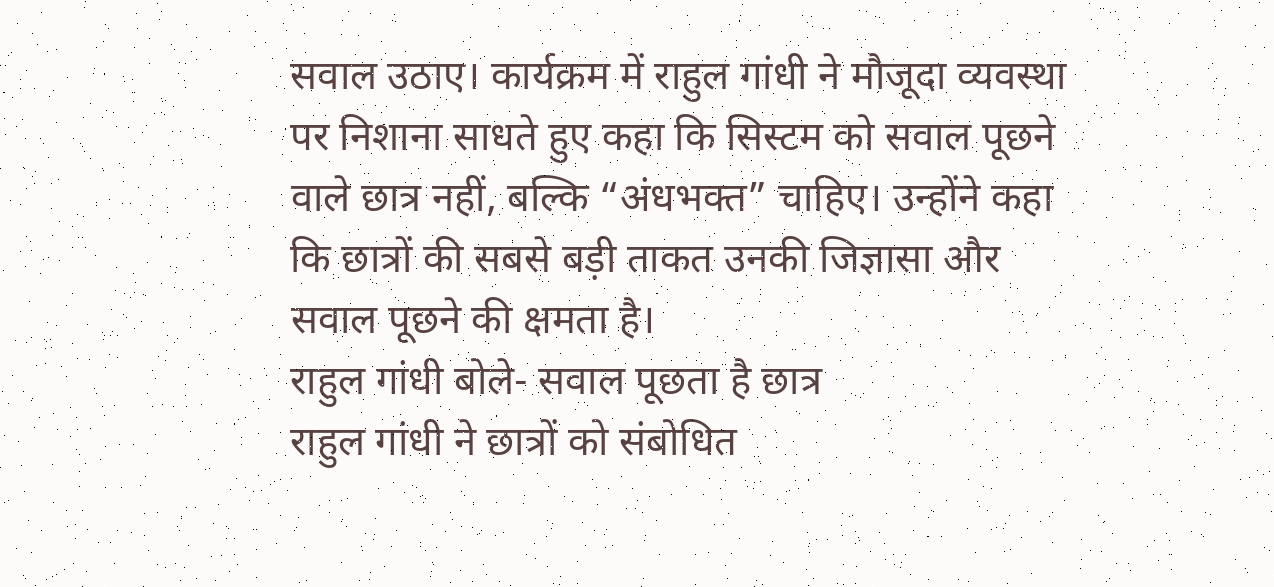सवाल उठाए। कार्यक्रम में राहुल गांधी ने मौजूदा व्यवस्था पर निशाना साधते हुए कहा कि सिस्टम को सवाल पूछने वाले छात्र नहीं, बल्कि “अंधभक्त” चाहिए। उन्होंने कहा कि छात्रों की सबसे बड़ी ताकत उनकी जिज्ञासा और सवाल पूछने की क्षमता है।
राहुल गांधी बोले- सवाल पूछता है छात्र
राहुल गांधी ने छात्रों को संबोधित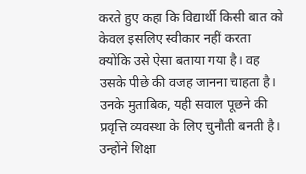करते हुए कहा कि विद्यार्थी किसी बात को केवल इसलिए स्वीकार नहीं करता क्योंकि उसे ऐसा बताया गया है। वह उसके पीछे की वजह जानना चाहता है। उनके मुताबिक, यही सवाल पूछने की प्रवृत्ति व्यवस्था के लिए चुनौती बनती है। उन्होंने शिक्षा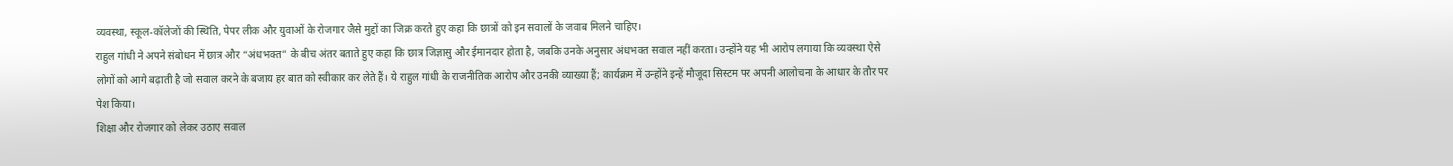व्यवस्था, स्कूल-कॉलेजों की स्थिति, पेपर लीक और युवाओं के रोजगार जैसे मुद्दों का जिक्र करते हुए कहा कि छात्रों को इन सवालों के जवाब मिलने चाहिए।
राहुल गांधी ने अपने संबोधन में छात्र और “अंधभक्त” के बीच अंतर बताते हुए कहा कि छात्र जिज्ञासु और ईमानदार होता है, जबकि उनके अनुसार अंधभक्त सवाल नहीं करता। उन्होंने यह भी आरोप लगाया कि व्यवस्था ऐसे लोगों को आगे बढ़ाती है जो सवाल करने के बजाय हर बात को स्वीकार कर लेते हैं। ये राहुल गांधी के राजनीतिक आरोप और उनकी व्याख्या हैं; कार्यक्रम में उन्होंने इन्हें मौजूदा सिस्टम पर अपनी आलोचना के आधार के तौर पर पेश किया।
शिक्षा और रोजगार को लेकर उठाए सवाल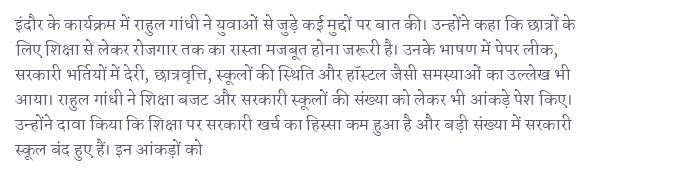इंदौर के कार्यक्रम में राहुल गांधी ने युवाओं से जुड़े कई मुद्दों पर बात की। उन्होंने कहा कि छात्रों के लिए शिक्षा से लेकर रोजगार तक का रास्ता मजबूत होना जरूरी है। उनके भाषण में पेपर लीक, सरकारी भर्तियों में देरी, छात्रवृत्ति, स्कूलों की स्थिति और हॉस्टल जैसी समस्याओं का उल्लेख भी आया। राहुल गांधी ने शिक्षा बजट और सरकारी स्कूलों की संख्या को लेकर भी आंकड़े पेश किए।
उन्होंने दावा किया कि शिक्षा पर सरकारी खर्च का हिस्सा कम हुआ है और बड़ी संख्या में सरकारी स्कूल बंद हुए हैं। इन आंकड़ों को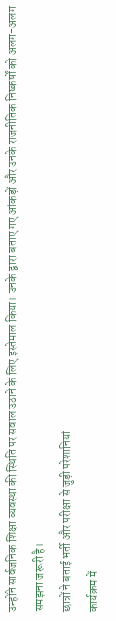उन्होंने सार्वजनिक शिक्षा व्यवस्था की स्थिति पर सवाल उठाने के लिए इस्तेमाल किया। उनके द्वारा बताए गए आंकड़ों और उनके राजनीतिक निष्कर्षों को अलग-अलग समझना जरूरी है।
छात्रों ने बताई भर्ती और परीक्षा से जुड़ी परेशानियां
कार्यक्रम में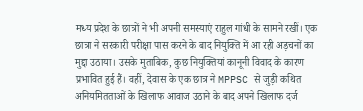मध्य प्रदेश के छात्रों ने भी अपनी समस्याएं राहुल गांधी के सामने रखीं। एक छात्रा ने सरकारी परीक्षा पास करने के बाद नियुक्ति में आ रही अड़चनों का मुद्दा उठाया। उसके मुताबिक, कुछ नियुक्तियां कानूनी विवाद के कारण प्रभावित हुई हैं। वहीं, देवास के एक छात्र ने MPPSC से जुड़ी कथित अनियमितताओं के खिलाफ आवाज उठाने के बाद अपने खिलाफ दर्ज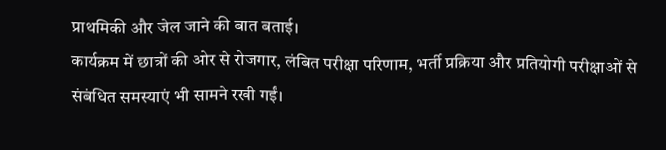प्राथमिकी और जेल जाने की बात बताई।
कार्यक्रम में छात्रों की ओर से रोजगार, लंबित परीक्षा परिणाम, भर्ती प्रक्रिया और प्रतियोगी परीक्षाओं से संबंधित समस्याएं भी सामने रखी गईं।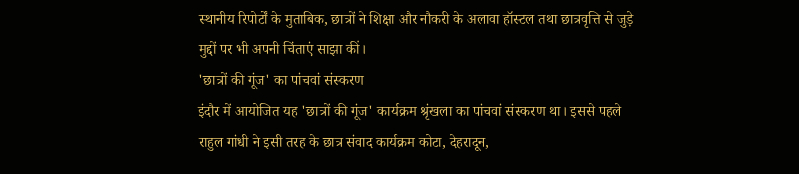स्थानीय रिपोर्टों के मुताबिक, छात्रों ने शिक्षा और नौकरी के अलावा हॉस्टल तथा छात्रवृत्ति से जुड़े मुद्दों पर भी अपनी चिंताएं साझा कीं।
'छात्रों की गूंज' का पांचवां संस्करण
इंदौर में आयोजित यह 'छात्रों की गूंज' कार्यक्रम श्रृंखला का पांचवां संस्करण था। इससे पहले राहुल गांधी ने इसी तरह के छात्र संवाद कार्यक्रम कोटा, देहरादून,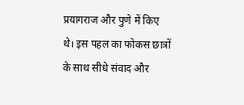प्रयागराज और पुणे में किए थे। इस पहल का फोकस छात्रों के साथ सीधे संवाद और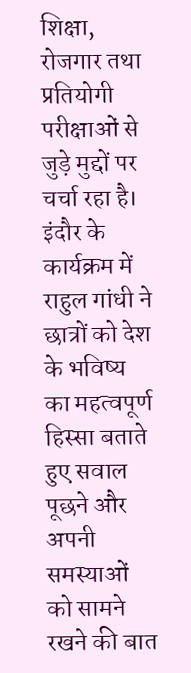शिक्षा, रोजगार तथा प्रतियोगी परीक्षाओं से जुड़े मुद्दों पर चर्चा रहा है। इंदौर के कार्यक्रम में राहुल गांधी ने छात्रों को देश के भविष्य का महत्वपूर्ण हिस्सा बताते हुए सवाल पूछने और अपनी समस्याओं को सामने रखने की बात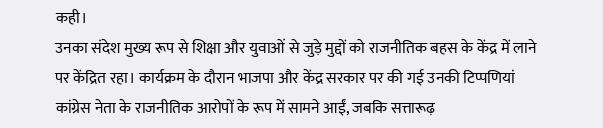कही।
उनका संदेश मुख्य रूप से शिक्षा और युवाओं से जुड़े मुद्दों को राजनीतिक बहस के केंद्र में लाने पर केंद्रित रहा। कार्यक्रम के दौरान भाजपा और केंद्र सरकार पर की गई उनकी टिप्पणियां कांग्रेस नेता के राजनीतिक आरोपों के रूप में सामने आईं, जबकि सत्तारूढ़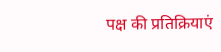पक्ष की प्रतिक्रियाएं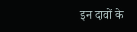इन दावों के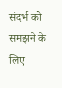संदर्भ को समझने के लिए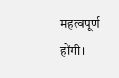महत्वपूर्ण होंगी।